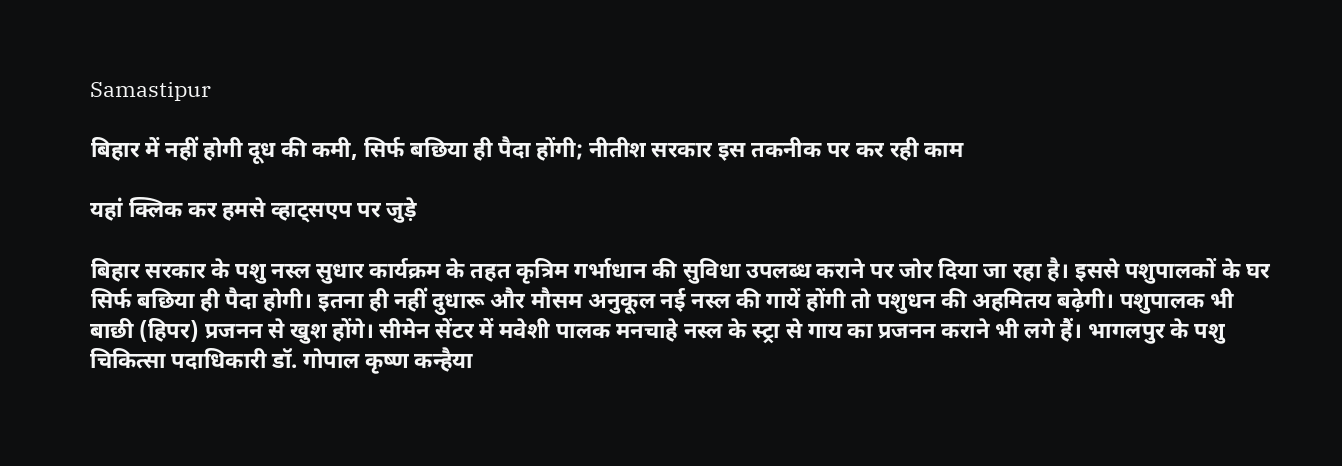Samastipur

बिहार में नहीं होगी दूध की कमी, सिर्फ बछिया ही पैदा होंगी; नीतीश सरकार इस तकनीक पर कर रही काम

यहां क्लिक कर हमसे व्हाट्सएप पर जुड़े

बिहार सरकार के पशु नस्ल सुधार कार्यक्रम के तहत कृत्रिम गर्भाधान की सुविधा उपलब्ध कराने पर जोर दिया जा रहा है। इससे पशुपालकों के घर सिर्फ बछिया ही पैदा होगी। इतना ही नहीं दुधारू और मौसम अनुकूल नई नस्ल की गायें होंगी तो पशुधन की अहमितय बढ़ेगी। पशुपालक भी बाछी (हिपर) प्रजनन से खुश होंगे। सीमेन सेंटर में मवेशी पालक मनचाहे नस्ल के स्ट्रा से गाय का प्रजनन कराने भी लगे हैं। भागलपुर के पशु चिकित्सा पदाधिकारी डॉ. गोपाल कृष्ण कन्हैया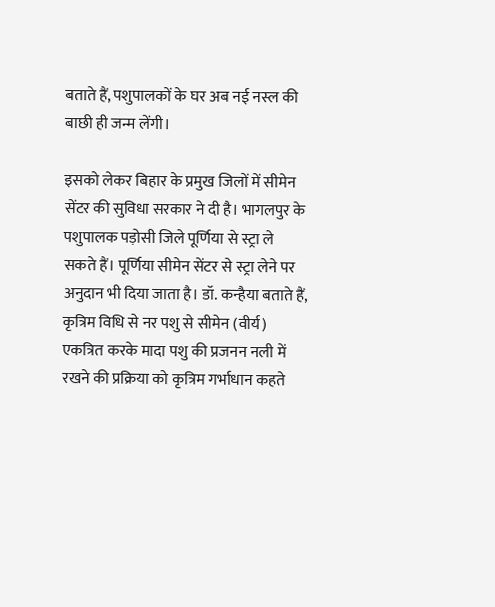बताते हैं, पशुपालकों के घर अब नई नस्ल की बाछी ही जन्म लेंगी।

इसको लेकर बिहार के प्रमुख जिलों में सीमेन सेंटर की सुविधा सरकार ने दी है। भागलपुर के पशुपालक पड़ोसी जिले पूर्णिया से स्ट्रा ले सकते हैं। पूर्णिया सीमेन सेंटर से स्ट्रा लेने पर अनुदान भी दिया जाता है। डॉ. कन्हैया बताते हैं, कृत्रिम विधि से नर पशु से सीमेन (वीर्य) एकत्रित करके मादा पशु की प्रजनन नली में रखने की प्रक्रिया को कृत्रिम गर्भाधान कहते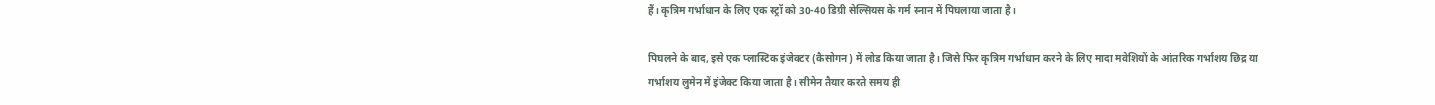हैं। कृत्रिम गर्भाधान के लिए एक स्ट्रॉ को 30-40 डिग्री सेल्सियस के गर्म स्नान में पिघलाया जाता है।

पिघलने के बाद, इसे एक प्लास्टिक इंजेक्टर (कैसोगन) में लोड किया जाता है। जिसे फिर कृत्रिम गर्भाधान करने के लिए मादा मवेशियों के आंतरिक गर्भाशय छिद्र या गर्भाशय लुमेन में इंजेक्ट किया जाता है। सीमेन तैयार करते समय ही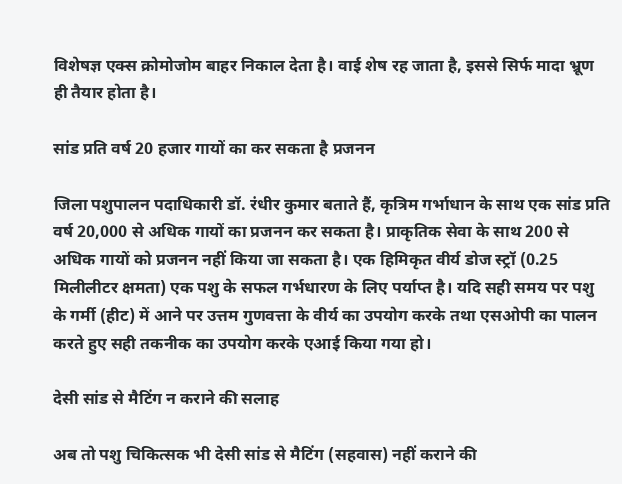विशेषज्ञ एक्स क्रोमोजोम बाहर निकाल देता है। वाई शेष रह जाता है, इससे सिर्फ मादा भ्रूण ही तैयार होता है।

सांड प्रति वर्ष 20 हजार गायों का कर सकता है प्रजनन

जिला पशुपालन पदाधिकारी डॉ. रंधीर कुमार बताते हैं, कृत्रिम गर्भाधान के साथ एक सांड प्रति वर्ष 20,000 से अधिक गायों का प्रजनन कर सकता है। प्राकृतिक सेवा के साथ 200 से अधिक गायों को प्रजनन नहीं किया जा सकता है। एक हिमिकृत वीर्य डोज स्ट्रॉ (0.25 मिलीलीटर क्षमता) एक पशु के सफल गर्भधारण के लिए पर्याप्त है। यदि सही समय पर पशु के गर्मी (हीट) में आने पर उत्तम गुणवत्ता के वीर्य का उपयोग करके तथा एसओपी का पालन करते हुए सही तकनीक का उपयोग करके एआई किया गया हो।

देसी सांड से मैटिंग न कराने की सलाह

अब तो पशु चिकित्सक भी देसी सांड से मैटिंग (सहवास) नहीं कराने की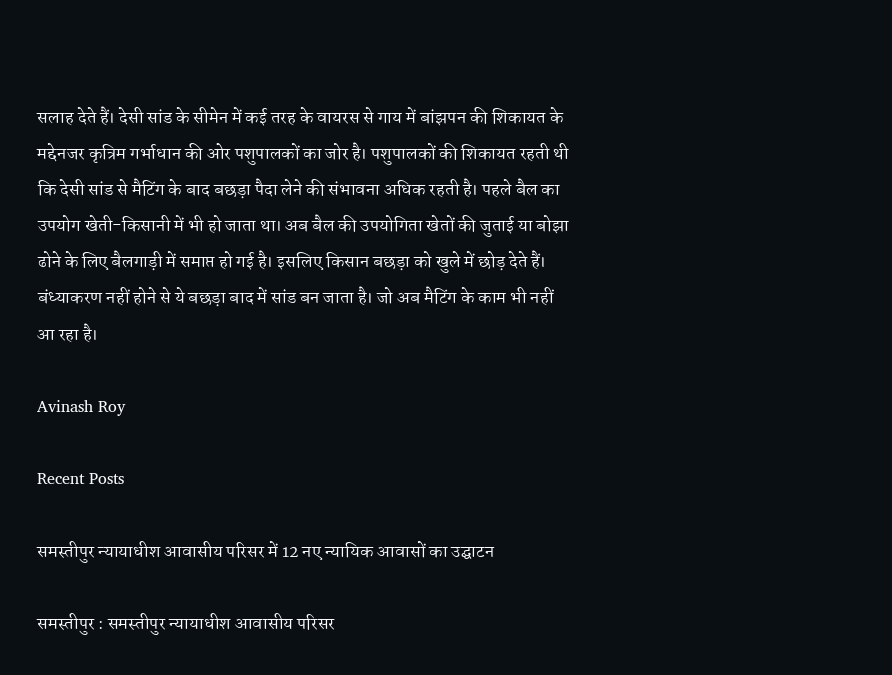सलाह देते हैं। देसी सांड के सीमेन में कई तरह के वायरस से गाय में बांझपन की शिकायत के मद्देनजर कृत्रिम गर्भाधान की ओर पशुपालकों का जोर है। पशुपालकों की शिकायत रहती थी कि देसी सांड से मैटिंग के बाद बछड़ा पैदा लेने की संभावना अधिक रहती है। पहले बैल का उपयोग खेती-किसानी में भी हो जाता था। अब बैल की उपयोगिता खेतों की जुताई या बोझा ढोने के लिए बैलगाड़ी में समाप्त हो गई है। इसलिए किसान बछड़ा को खुले में छोड़ देते हैं। बंध्याकरण नहीं होने से ये बछड़ा बाद में सांड बन जाता है। जो अब मैटिंग के काम भी नहीं आ रहा है।

Avinash Roy

Recent Posts

समस्तीपुर न्यायाधीश आवासीय परिसर में 12 नए न्यायिक आवासों का उद्घाटन

समस्तीपुर : समस्तीपुर न्यायाधीश आवासीय परिसर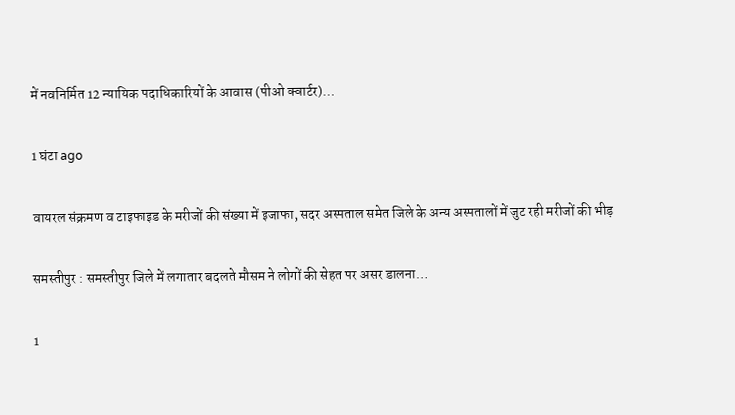में नवनिर्मित 12 न्यायिक पदाधिकारियों के आवास (पीओ क्वार्टर)…

1 घंटा ago

वायरल संक्रमण व टाइफाइड के मरीजों की संख्या में इजाफा, सदर अस्पताल समेत जिले के अन्य अस्पतालों में जुट रही मरीजों की भीड़

समस्तीपुर : समस्तीपुर जिले में लगातार बदलते मौसम ने लोगों की सेहत पर असर डालना…

1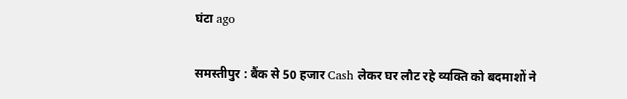घंटा ago

समस्तीपुर : बैंक से 50 हजार Cash लेकर घर लौट रहे व्यक्ति को बदमाशों ने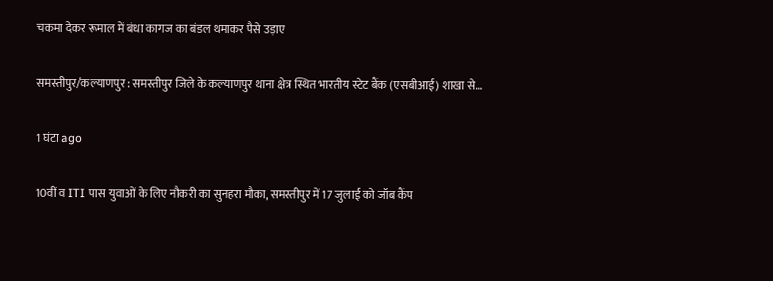चकमा देकर रूमाल में बंधा कागज का बंडल थमाकर पैसे उड़ाए

समस्तीपुर/कल्याणपुर : समस्तीपुर जिले के कल्याणपुर थाना क्षेत्र स्थित भारतीय स्टेट बैंक (एसबीआई) शाखा से…

1 घंटा ago

10वीं व ITI पास युवाओं के लिए नौकरी का सुनहरा मौका, समस्तीपुर में 17 जुलाई को जॉब कैंप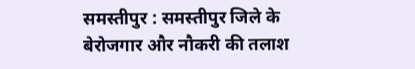समस्तीपुर : समस्तीपुर जिले के बेरोजगार और नौकरी की तलाश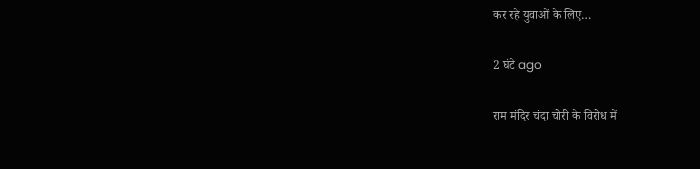कर रहे युवाओं के लिए…

2 घंटे ago

राम मंदिर चंदा चोरी के विरोध में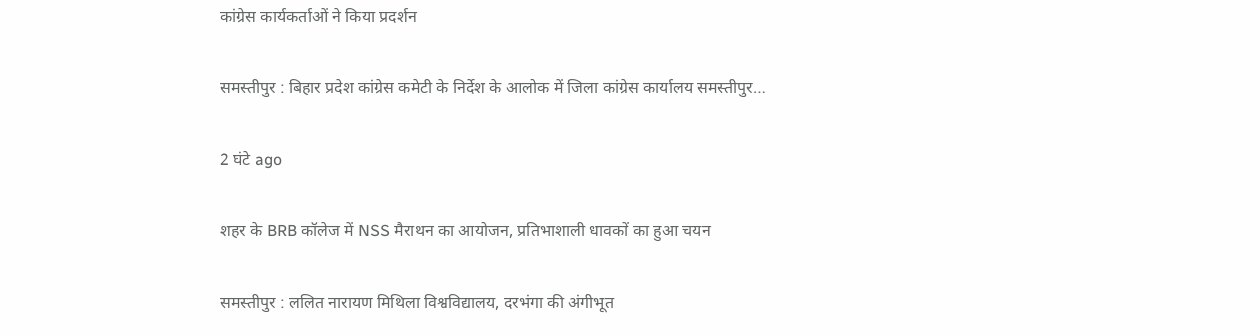कांग्रेस कार्यकर्ताओं ने किया प्रदर्शन

समस्तीपुर : बिहार प्रदेश कांग्रेस कमेटी के निर्देश के आलोक में जिला कांग्रेस कार्यालय समस्तीपुर…

2 घंटे ago

शहर के BRB कॉलेज में NSS मैराथन का आयोजन, प्रतिभाशाली धावकों का हुआ चयन

समस्तीपुर : ललित नारायण मिथिला विश्वविद्यालय, दरभंगा की अंगीभूत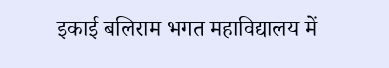इकाई बलिराम भगत महाविद्यालय में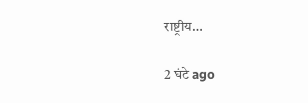राष्ट्रीय…

2 घंटे ago